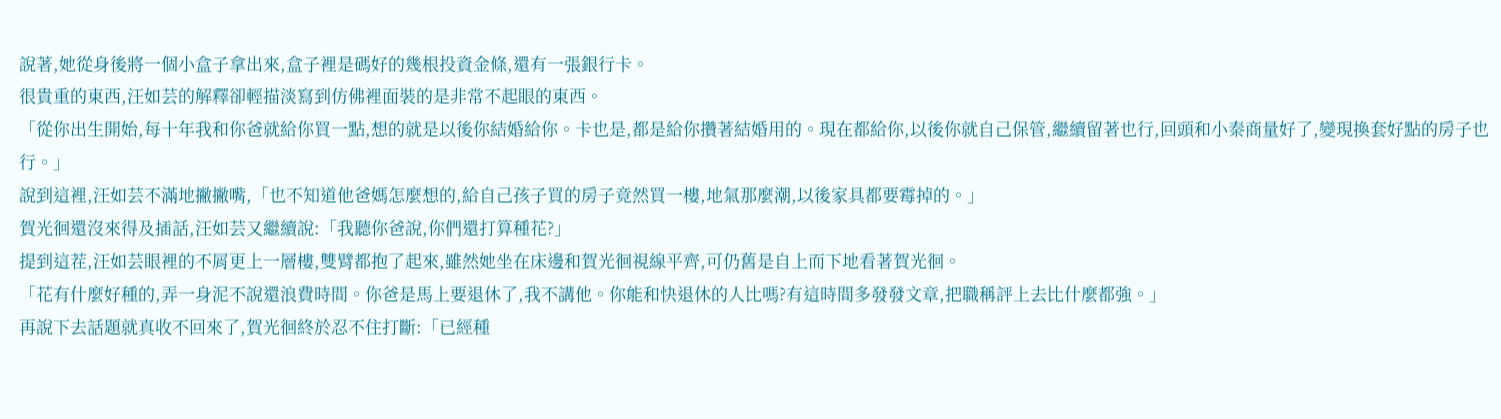說著,她從身後將一個小盒子拿出來,盒子裡是碼好的幾根投資金條,還有一張銀行卡。
很貴重的東西,汪如芸的解釋卻輕描淡寫到仿佛裡面裝的是非常不起眼的東西。
「從你出生開始,每十年我和你爸就給你買一點,想的就是以後你結婚給你。卡也是,都是給你攢著結婚用的。現在都給你,以後你就自己保管,繼續留著也行,回頭和小秦商量好了,變現換套好點的房子也行。」
說到這裡,汪如芸不滿地撇撇嘴,「也不知道他爸媽怎麼想的,給自己孩子買的房子竟然買一樓,地氣那麼潮,以後家具都要霉掉的。」
賀光徊還沒來得及插話,汪如芸又繼續說:「我聽你爸說,你們還打算種花?」
提到這茬,汪如芸眼裡的不屑更上一層樓,雙臂都抱了起來,雖然她坐在床邊和賀光徊視線平齊,可仍舊是自上而下地看著賀光徊。
「花有什麼好種的,弄一身泥不說還浪費時間。你爸是馬上要退休了,我不講他。你能和快退休的人比嗎?有這時間多發發文章,把職稱評上去比什麼都強。」
再說下去話題就真收不回來了,賀光徊終於忍不住打斷:「已經種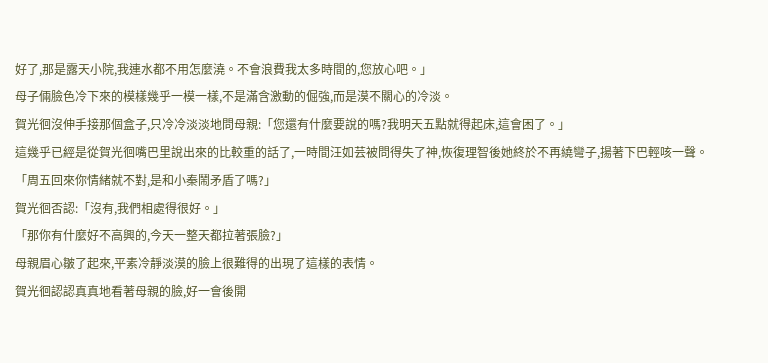好了,那是露天小院,我連水都不用怎麼澆。不會浪費我太多時間的,您放心吧。」
母子倆臉色冷下來的模樣幾乎一模一樣,不是滿含激動的倔強,而是漠不關心的冷淡。
賀光徊沒伸手接那個盒子,只冷冷淡淡地問母親:「您還有什麼要說的嗎?我明天五點就得起床,這會困了。」
這幾乎已經是從賀光徊嘴巴里說出來的比較重的話了,一時間汪如芸被問得失了神,恢復理智後她終於不再繞彎子,揚著下巴輕咳一聲。
「周五回來你情緒就不對,是和小秦鬧矛盾了嗎?」
賀光徊否認:「沒有,我們相處得很好。」
「那你有什麼好不高興的,今天一整天都拉著張臉?」
母親眉心皺了起來,平素冷靜淡漠的臉上很難得的出現了這樣的表情。
賀光徊認認真真地看著母親的臉,好一會後開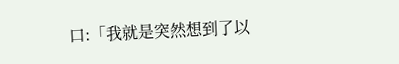口:「我就是突然想到了以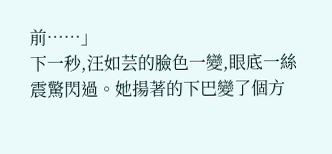前……」
下一秒,汪如芸的臉色一變,眼底一絲震驚閃過。她揚著的下巴變了個方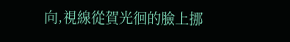向,視線從賀光徊的臉上挪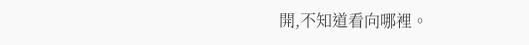開,不知道看向哪裡。